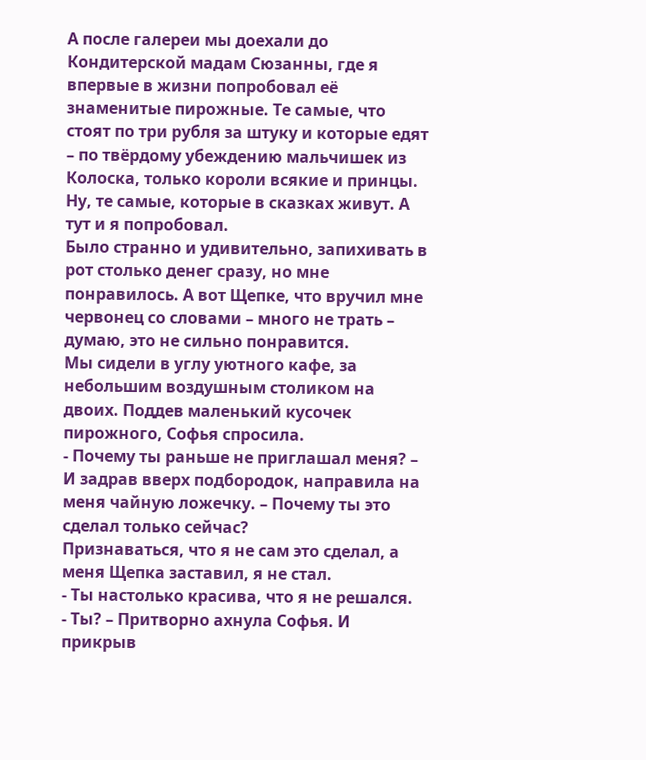А после галереи мы доехали до Кондитерской мадам Сюзанны, где я впервые в жизни попробовал её знаменитые пирожные. Те самые, что стоят по три рубля за штуку и которые едят – по твёрдому убеждению мальчишек из Колоска, только короли всякие и принцы. Ну, те самые, которые в сказках живут. А тут и я попробовал.
Было странно и удивительно, запихивать в рот столько денег сразу, но мне понравилось. А вот Щепке, что вручил мне червонец со словами – много не трать – думаю, это не сильно понравится.
Мы сидели в углу уютного кафе, за небольшим воздушным столиком на двоих. Поддев маленький кусочек пирожного, Софья спросила.
- Почему ты раньше не приглашал меня? – И задрав вверх подбородок, направила на меня чайную ложечку. – Почему ты это сделал только сейчас?
Признаваться, что я не сам это сделал, а меня Щепка заставил, я не стал.
- Ты настолько красива, что я не решался.
- Ты? – Притворно ахнула Софья. И прикрыв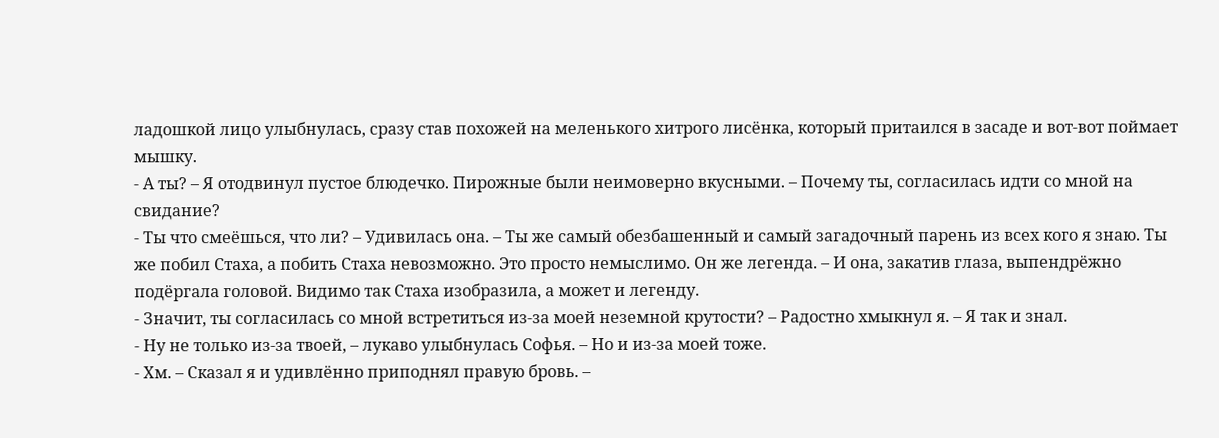ладошкой лицо улыбнулась, сразу став похожей на меленького хитрого лисёнка, который притаился в засаде и вот-вот поймает мышку.
- А ты? – Я отодвинул пустое блюдечко. Пирожные были неимоверно вкусными. – Почему ты, согласилась идти со мной на свидание?
- Ты что смеёшься, что ли? – Удивилась она. – Ты же самый обезбашенный и самый загадочный парень из всех кого я знаю. Ты же побил Стаха, а побить Стаха невозможно. Это просто немыслимо. Он же легенда. – И она, закатив глаза, выпендрёжно подёргала головой. Видимо так Стаха изобразила, а может и легенду.
- Значит, ты согласилась со мной встретиться из-за моей неземной крутости? – Радостно хмыкнул я. – Я так и знал.
- Ну не только из-за твоей, – лукаво улыбнулась Софья. – Но и из-за моей тоже.
- Хм. – Сказал я и удивлённо приподнял правую бровь. –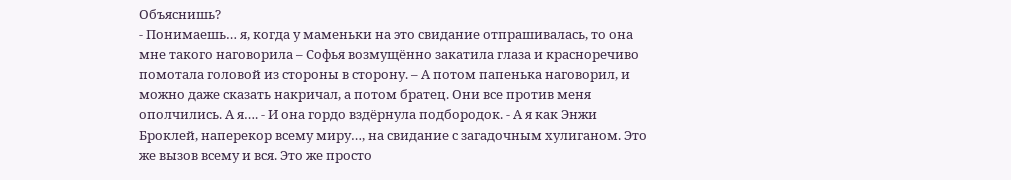Объяснишь?
- Понимаешь… я, когда у маменьки на это свидание отпрашивалась, то она мне такого наговорила – Софья возмущённо закатила глаза и красноречиво помотала головой из стороны в сторону. – А потом папенька наговорил, и можно даже сказать накричал, а потом братец. Они все против меня ополчились. А я…. - И она гордо вздёрнула подбородок. - А я как Энжи Броклей, наперекор всему миру…, на свидание с загадочным хулиганом. Это же вызов всему и вся. Это же просто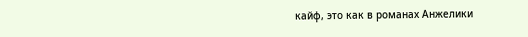кайф, это как в романах Анжелики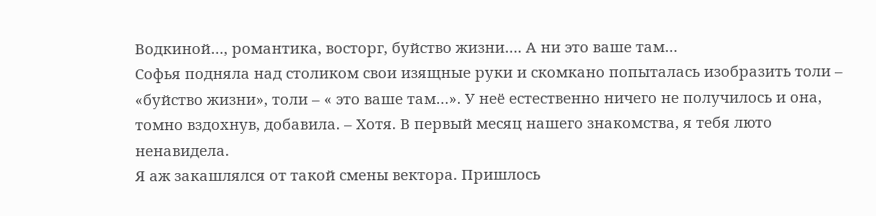Водкиной…, романтика, восторг, буйство жизни…. А ни это ваше там…
Софья подняла над столиком свои изящные руки и скомкано попыталась изобразить толи – «буйство жизни», толи – « это ваше там…». У неё естественно ничего не получилось и она, томно вздохнув, добавила. – Хотя. В первый месяц нашего знакомства, я тебя люто ненавидела.
Я аж закашлялся от такой смены вектора. Пришлось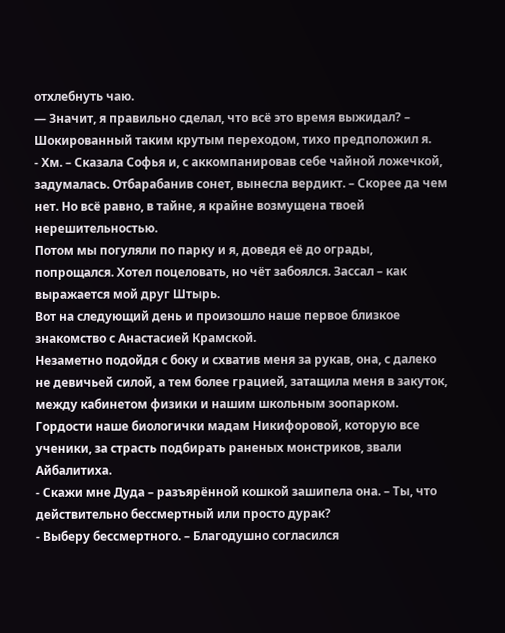отхлебнуть чаю.
— Значит, я правильно сделал, что всё это время выжидал? – Шокированный таким крутым переходом, тихо предположил я.
- Хм. – Сказала Софья и, с аккомпанировав себе чайной ложечкой, задумалась. Отбарабанив сонет, вынесла вердикт. – Скорее да чем нет. Но всё равно, в тайне, я крайне возмущена твоей нерешительностью.
Потом мы погуляли по парку и я, доведя её до ограды, попрощался. Хотел поцеловать, но чёт забоялся. Зассал – как выражается мой друг Штырь.
Вот на следующий день и произошло наше первое близкое знакомство с Анастасией Крамской.
Незаметно подойдя с боку и схватив меня за рукав, она, с далеко не девичьей силой, а тем более грацией, затащила меня в закуток, между кабинетом физики и нашим школьным зоопарком. Гордости наше биологички мадам Никифоровой, которую все ученики, за страсть подбирать раненых монстриков, звали Айбалитиха.
- Скажи мне Дуда – разъярённой кошкой зашипела она. – Ты, что действительно бессмертный или просто дурак?
- Выберу бессмертного. – Благодушно согласился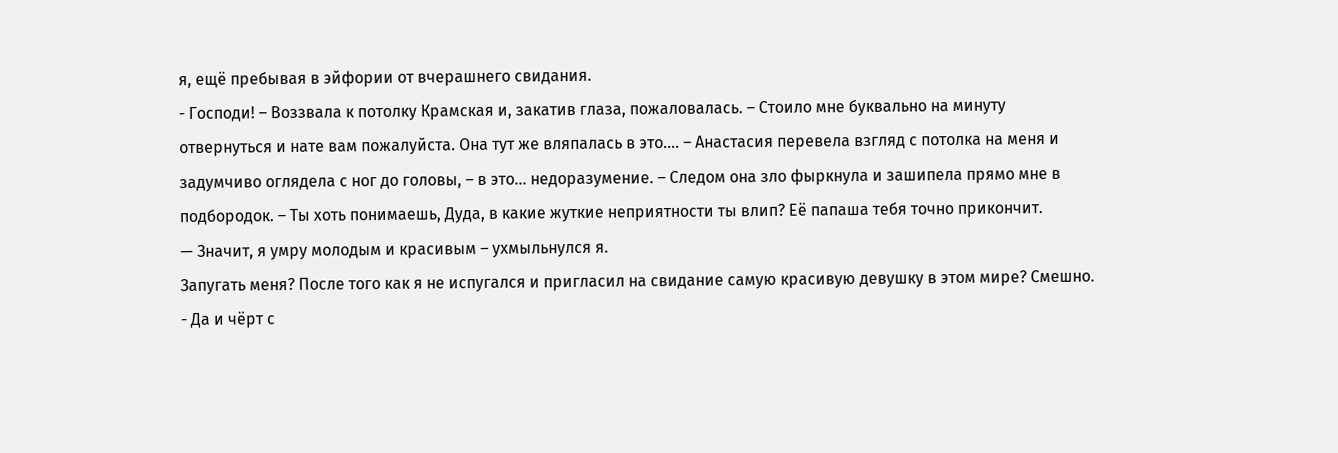я, ещё пребывая в эйфории от вчерашнего свидания.
- Господи! – Воззвала к потолку Крамская и, закатив глаза, пожаловалась. – Стоило мне буквально на минуту отвернуться и нате вам пожалуйста. Она тут же вляпалась в это…. – Анастасия перевела взгляд с потолка на меня и задумчиво оглядела с ног до головы, – в это… недоразумение. – Следом она зло фыркнула и зашипела прямо мне в подбородок. – Ты хоть понимаешь, Дуда, в какие жуткие неприятности ты влип? Её папаша тебя точно прикончит.
— Значит, я умру молодым и красивым – ухмыльнулся я.
Запугать меня? После того как я не испугался и пригласил на свидание самую красивую девушку в этом мире? Смешно.
- Да и чёрт с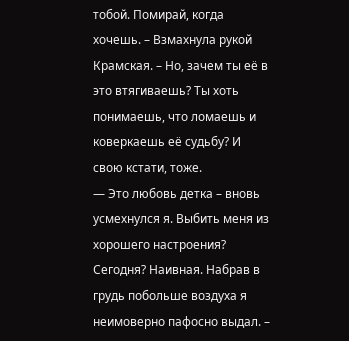тобой. Помирай, когда хочешь. – Взмахнула рукой Крамская. – Но, зачем ты её в это втягиваешь? Ты хоть понимаешь, что ломаешь и коверкаешь её судьбу? И свою кстати, тоже.
— Это любовь детка – вновь усмехнулся я. Выбить меня из хорошего настроения? Сегодня? Наивная. Набрав в грудь побольше воздуха я неимоверно пафосно выдал. –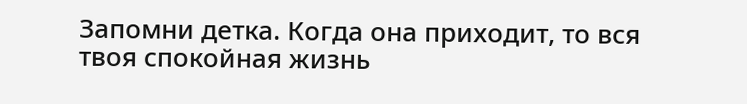Запомни детка. Когда она приходит, то вся твоя спокойная жизнь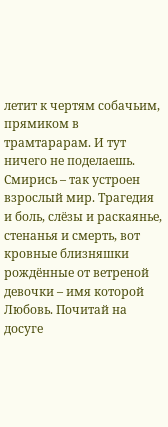летит к чертям собачьим, прямиком в трамтарарам. И тут ничего не поделаешь. Смирись – так устроен взрослый мир. Трагедия и боль, слёзы и раскаянье, стенанья и смерть, вот кровные близняшки рождённые от ветреной девочки – имя которой Любовь. Почитай на досуге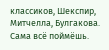классиков, Шекспир, Митчелла, Булгакова. Сама всё поймёшь.